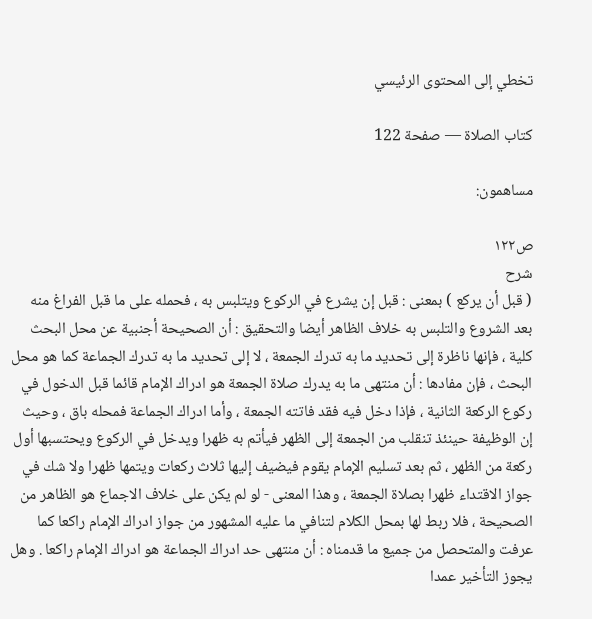تخطي إلى المحتوى الرئيسي

كتاب الصلاة — صفحة 122

مساهمون:

ص١٢٢
شرح
( قبل أن يركع ) بمعنى : قبل إن يشرع في الركوع ويتلبس به ، فحمله على ما قبل الفراغ منه بعد الشروع والتلبس به خلاف الظاهر أيضا والتحقيق : أن الصحيحة أجنبية عن محل البحث كلية ، فإنها ناظرة إلى تحديد ما به تدرك الجمعة ، لا إلى تحديد ما به تدرك الجماعة كما هو محل البحث ، فإن مفادها : أن منتهى ما به يدرك صلاة الجمعة هو ادراك الإمام قائما قبل الدخول في ركوع الركعة الثانية ، فإذا دخل فيه فقد فاتته الجمعة ، وأما ادراك الجماعة فمحله باق ، وحيث إن الوظيفة حينئذ تنقلب من الجمعة إلى الظهر فيأتم به ظهرا ويدخل في الركوع ويحتسبها أول ركعة من الظهر ، ثم بعد تسليم الإمام يقوم فيضيف إليها ثلاث ركعات ويتمها ظهرا ولا شك في جواز الاقتداء ظهرا بصلاة الجمعة ، وهذا المعنى - لو لم يكن على خلاف الاجماع هو الظاهر من الصحيحة ، فلا ربط لها بمحل الكلام لتنافي ما عليه المشهور من جواز ادراك الإمام راكعا كما عرفت والمتحصل من جميع ما قدمناه : أن منتهى حد ادراك الجماعة هو ادراك الإمام راكعا . وهل يجوز التأخير عمدا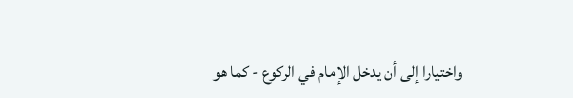واختيارا إلى أن يدخل الإمام في الركوع - كما هو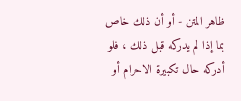ظاهر المتن - أو أن ذلك خاص بما إذا لم يدركه قبل ذلك ، فلو أدركه حال تكبيرة الاحرام أو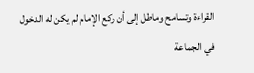القراءة وتسامح وماطل إلى أن ركع الإمام لم يكن له الدخول في الجماعة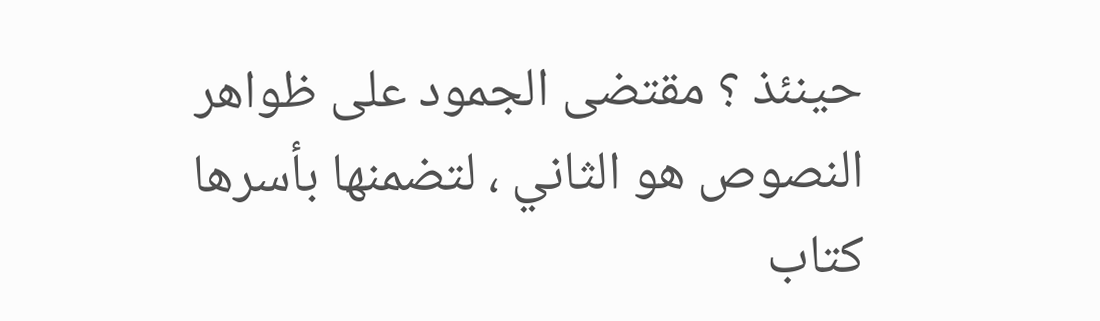حينئذ ؟ مقتضى الجمود على ظواهر النصوص هو الثاني ، لتضمنها بأسرها
كتاب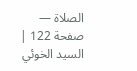الصلاة — صفحة 122 | السيد الخوئي